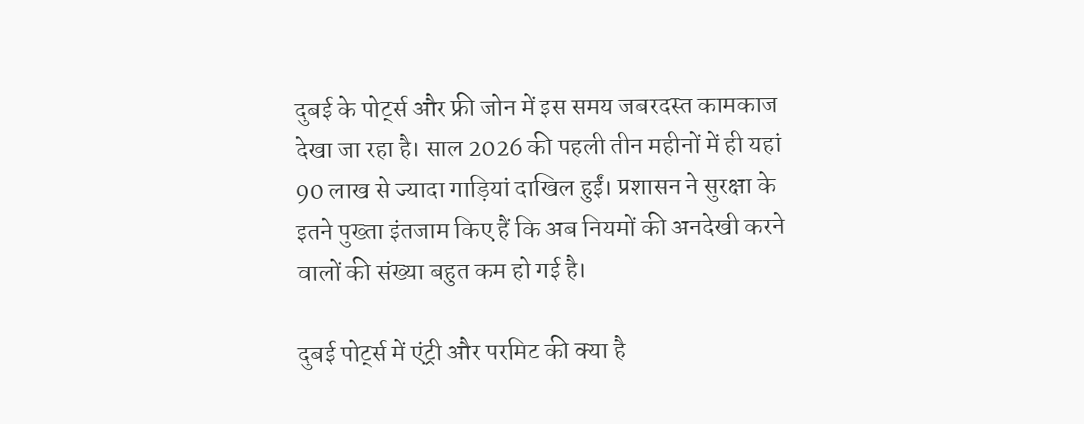दुबई के पोर्ट्स और फ्री जोन में इस समय जबरदस्त कामकाज देखा जा रहा है। साल 2026 की पहली तीन महीनों में ही यहां 90 लाख से ज्यादा गाड़ियां दाखिल हुईं। प्रशासन ने सुरक्षा के इतने पुख्ता इंतजाम किए हैं कि अब नियमों की अनदेखी करने वालों की संख्या बहुत कम हो गई है।

दुबई पोर्ट्स में एंट्री और परमिट की क्या है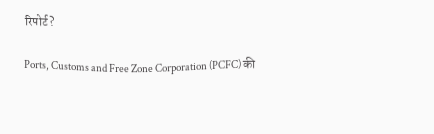रिपोर्ट?

Ports, Customs and Free Zone Corporation (PCFC) की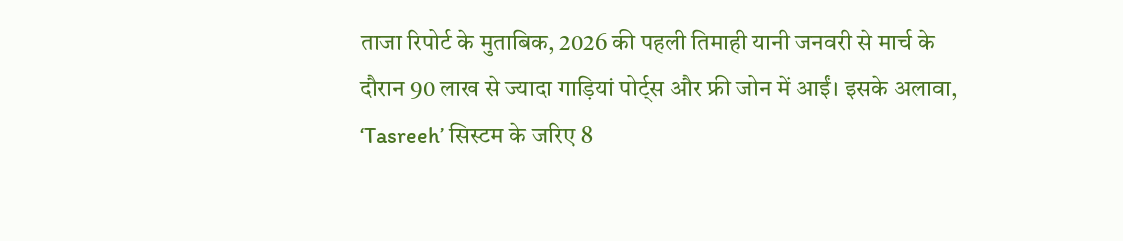ताजा रिपोर्ट के मुताबिक, 2026 की पहली तिमाही यानी जनवरी से मार्च के दौरान 90 लाख से ज्यादा गाड़ियां पोर्ट्स और फ्री जोन में आईं। इसके अलावा, ‘Tasreeh’ सिस्टम के जरिए 8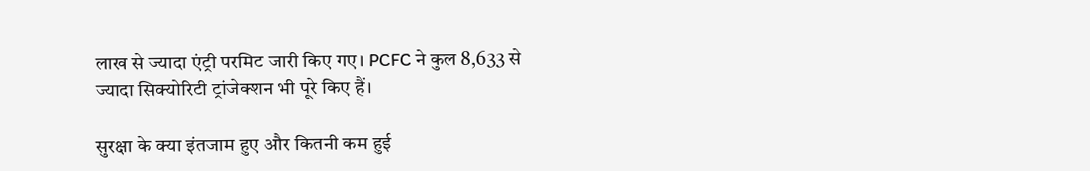लाख से ज्यादा एंट्री परमिट जारी किए गए। PCFC ने कुल 8,633 से ज्यादा सिक्योरिटी ट्रांजेक्शन भी पूरे किए हैं।

सुरक्षा के क्या इंतजाम हुए और कितनी कम हुई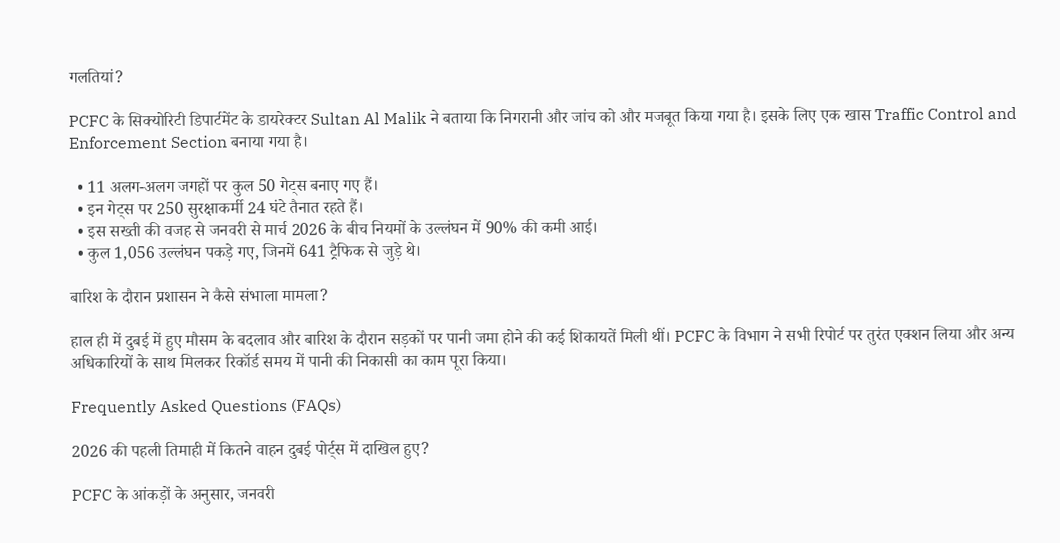गलतियां?

PCFC के सिक्योरिटी डिपार्टमेंट के डायरेक्टर Sultan Al Malik ने बताया कि निगरानी और जांच को और मजबूत किया गया है। इसके लिए एक खास Traffic Control and Enforcement Section बनाया गया है।

  • 11 अलग-अलग जगहों पर कुल 50 गेट्स बनाए गए हैं।
  • इन गेट्स पर 250 सुरक्षाकर्मी 24 घंटे तैनात रहते हैं।
  • इस सख्ती की वजह से जनवरी से मार्च 2026 के बीच नियमों के उल्लंघन में 90% की कमी आई।
  • कुल 1,056 उल्लंघन पकड़े गए, जिनमें 641 ट्रैफिक से जुड़े थे।

बारिश के दौरान प्रशासन ने कैसे संभाला मामला?

हाल ही में दुबई में हुए मौसम के बदलाव और बारिश के दौरान सड़कों पर पानी जमा होने की कई शिकायतें मिली थीं। PCFC के विभाग ने सभी रिपोर्ट पर तुरंत एक्शन लिया और अन्य अधिकारियों के साथ मिलकर रिकॉर्ड समय में पानी की निकासी का काम पूरा किया।

Frequently Asked Questions (FAQs)

2026 की पहली तिमाही में कितने वाहन दुबई पोर्ट्स में दाखिल हुए?

PCFC के आंकड़ों के अनुसार, जनवरी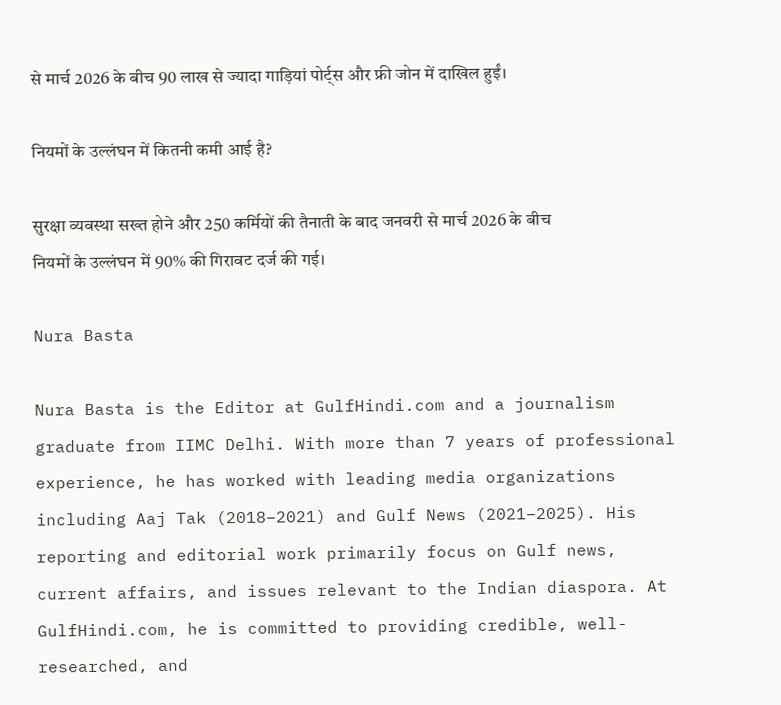से मार्च 2026 के बीच 90 लाख से ज्यादा गाड़ियां पोर्ट्स और फ्री जोन में दाखिल हुईं।

नियमों के उल्लंघन में कितनी कमी आई है?

सुरक्षा व्यवस्था सख्त होने और 250 कर्मियों की तैनाती के बाद जनवरी से मार्च 2026 के बीच नियमों के उल्लंघन में 90% की गिरावट दर्ज की गई।

Nura Basta

Nura Basta is the Editor at GulfHindi.com and a journalism graduate from IIMC Delhi. With more than 7 years of professional experience, he has worked with leading media organizations including Aaj Tak (2018–2021) and Gulf News (2021–2025). His reporting and editorial work primarily focus on Gulf news, current affairs, and issues relevant to the Indian diaspora. At GulfHindi.com, he is committed to providing credible, well-researched, and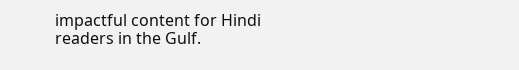impactful content for Hindi readers in the Gulf.